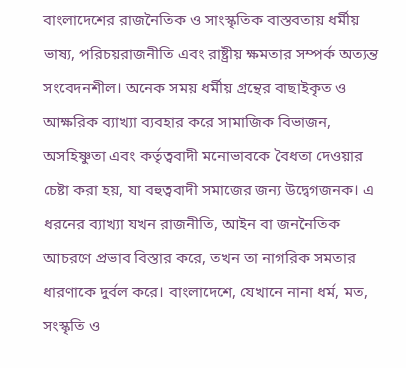বাংলাদেশের রাজনৈতিক ও সাংস্কৃতিক বাস্তবতায় ধর্মীয় ভাষ্য, পরিচয়রাজনীতি এবং রাষ্ট্রীয় ক্ষমতার সম্পর্ক অত্যন্ত সংবেদনশীল। অনেক সময় ধর্মীয় গ্রন্থের বাছাইকৃত ও আক্ষরিক ব্যাখ্যা ব্যবহার করে সামাজিক বিভাজন, অসহিষ্ণুতা এবং কর্তৃত্ববাদী মনোভাবকে বৈধতা দেওয়ার চেষ্টা করা হয়, যা বহুত্ববাদী সমাজের জন্য উদ্বেগজনক। এ ধরনের ব্যাখ্যা যখন রাজনীতি, আইন বা জননৈতিক আচরণে প্রভাব বিস্তার করে, তখন তা নাগরিক সমতার ধারণাকে দুর্বল করে। বাংলাদেশে, যেখানে নানা ধর্ম, মত, সংস্কৃতি ও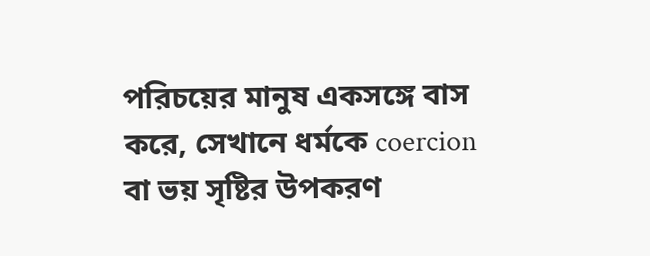পরিচয়ের মানুষ একসঙ্গে বাস করে, সেখানে ধর্মকে coercion বা ভয় সৃষ্টির উপকরণ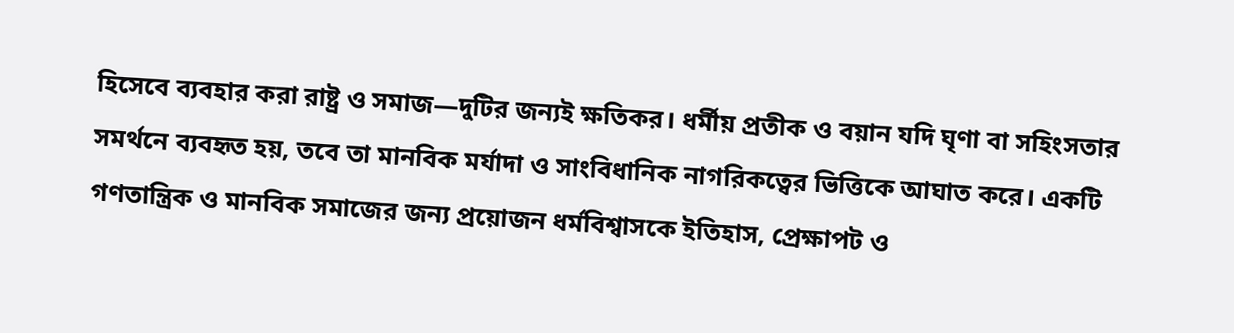হিসেবে ব্যবহার করা রাষ্ট্র ও সমাজ—দুটির জন্যই ক্ষতিকর। ধর্মীয় প্রতীক ও বয়ান যদি ঘৃণা বা সহিংসতার সমর্থনে ব্যবহৃত হয়, তবে তা মানবিক মর্যাদা ও সাংবিধানিক নাগরিকত্বের ভিত্তিকে আঘাত করে। একটি গণতান্ত্রিক ও মানবিক সমাজের জন্য প্রয়োজন ধর্মবিশ্বাসকে ইতিহাস, প্রেক্ষাপট ও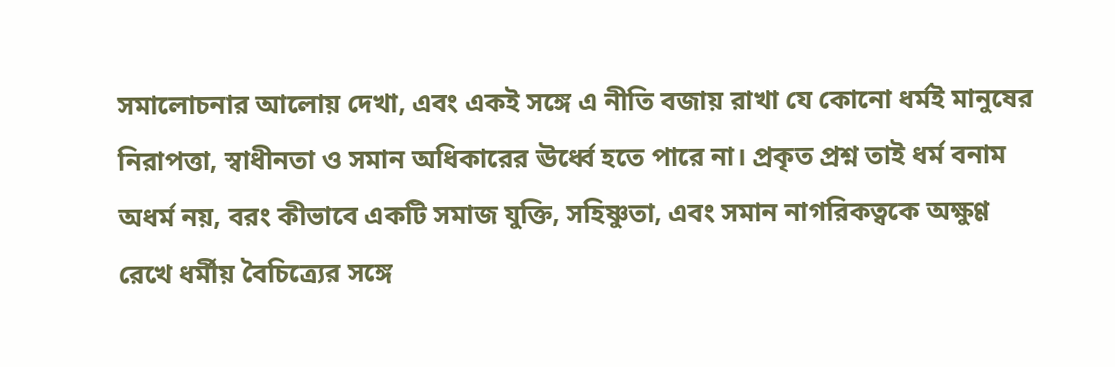সমালোচনার আলোয় দেখা, এবং একই সঙ্গে এ নীতি বজায় রাখা যে কোনো ধর্মই মানুষের নিরাপত্তা, স্বাধীনতা ও সমান অধিকারের ঊর্ধ্বে হতে পারে না। প্রকৃত প্রশ্ন তাই ধর্ম বনাম অধর্ম নয়, বরং কীভাবে একটি সমাজ যুক্তি, সহিষ্ণুতা, এবং সমান নাগরিকত্বকে অক্ষুণ্ণ রেখে ধর্মীয় বৈচিত্র্যের সঙ্গে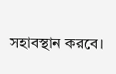সহাবস্থান করবে।